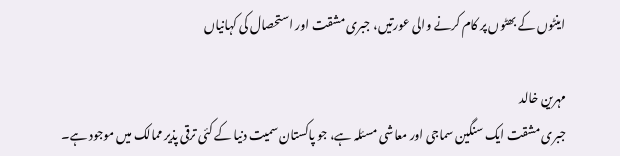اینٹوں کے بھٹوں پر کام کرنے والی عورتیں، جبری مشقت اور استحصال کی کہانیاں

مہرین خالد
جبری مشقت ایک سنگین سماجی اور معاشی مسئلہ ہے، جو پاکستان سمیت دنیا کے کئی ترقی پذیر ممالک میں موجود ہے۔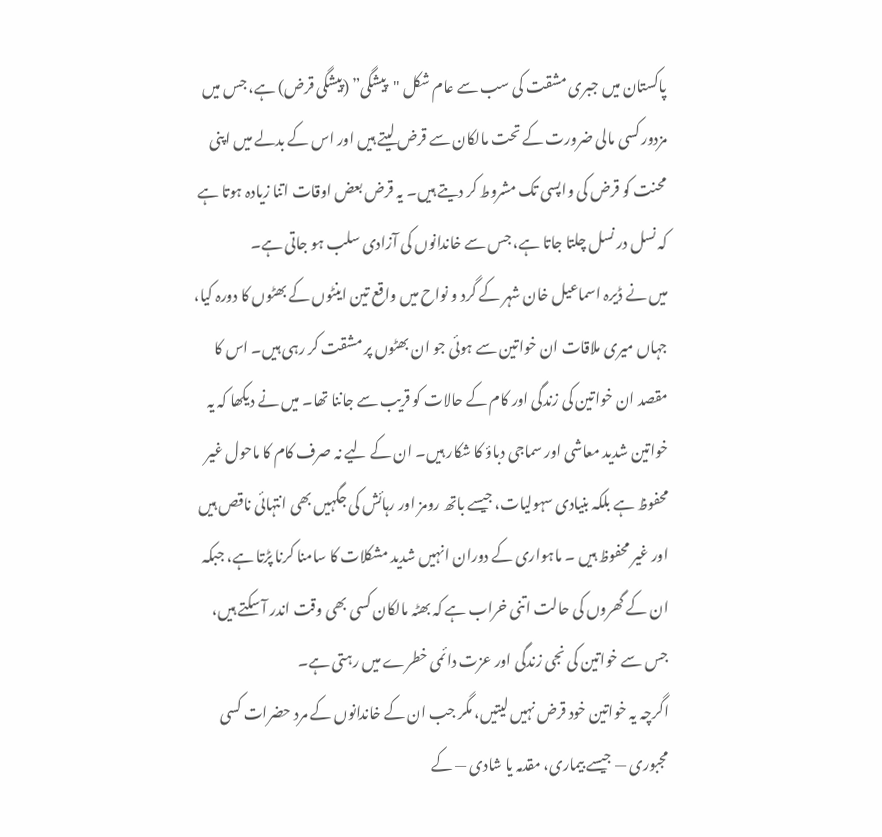پاکستان میں جبری مشقت کی سب سے عام شکل "پیشگی” (پیشگی قرض) ہے، جس میں مزدور کسی مالی ضرورت کے تحت مالکان سے قرض لیتے ہیں اور اس کے بدلے میں اپنی محنت کو قرض کی واپسی تک مشروط کر دیتے ہیں۔ یہ قرض بعض اوقات اتنا زیادہ ہوتا ہے کہ نسل در نسل چلتا جاتا ہے، جس سے خاندانوں کی آزادی سلب ہو جاتی ہے۔
میں نے ڈیرہ اسماعیل خان شہر کے گرد و نواح میں واقع تین اینٹوں کے بھٹوں کا دورہ کیا، جہاں میری ملاقات ان خواتین سے ہوئی جو ان بھٹوں پر مشقت کر رہی ہیں۔ اس کا مقصد ان خواتین کی زندگی اور کام کے حالات کو قریب سے جاننا تھا۔ میں نے دیکھا کہ یہ خواتین شدید معاشی اور سماجی دباؤ کا شکار ہیں۔ ان کے لیے نہ صرف کام کا ماحول غیر محفوظ ہے بلکہ بنیادی سہولیات، جیسے باتھ رومز اور رہائش کی جگہیں بھی انتہائی ناقص ہیں اور غیر محفوظ ہیں ۔ ماہواری کے دوران انہیں شدید مشکلات کا سامنا کرنا پڑتا ہے، جبکہ ان کے گھروں کی حالت اتنی خراب ہے کہ بھٹہ مالکان کسی بھی وقت اندر آ سکتے ہیں، جس سے خواتین کی نجی زندگی اور عزت دائمی خطرے میں رہتی ہے۔
اگرچہ یہ خواتین خود قرض نہیں لیتیں، مگر جب ان کے خاندانوں کے مرد حضرات کسی مجبوری — جیسے بیماری، مقدمہ یا شادی — کے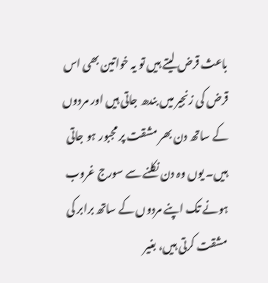باعث قرض لیتے ہیں تو یہ خواتین بھی اس قرض کی زنجیر میں بندھ جاتی ہیں اور مردوں کے ساتھ دن بھر مشقت پر مجبور ہو جاتی ہیں۔ یوں وہ دن نکلنے سے سورج غروب ہونے تک اپنے مردوں کے ساتھ برابر کی مشقت کرتی ہیں، بغیر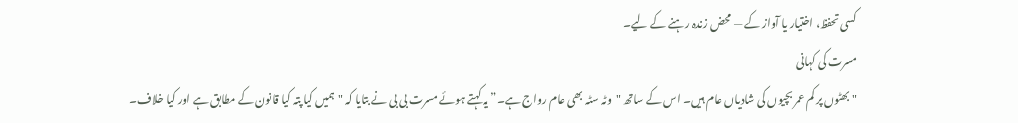کسی تحفظ، اختیار یا آواز کے — محض زندہ رہنے کے لیے۔
مسرت کی کہانی
"بھٹوں پر کم عمر بچیوں کی شادیاں عام ہیں۔ اس کے ساتھ "وٹہ سٹہ بھی عام رواج ہے۔” یہ کہتے ہوئے مسرت بی بی نے بتایا کہ "ہمیں کیا پتہ کیا قانون کے مطابق ہے اور کیا خلاف۔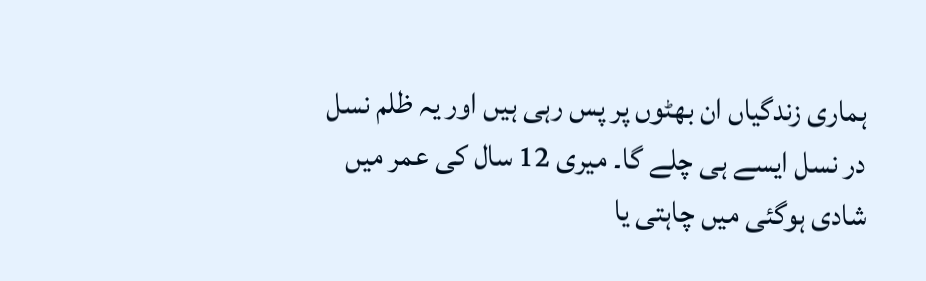ہماری زندگیاں ان بھٹوں پر پس رہی ہیں اور یہ ظلم نسل در نسل ایسے ہی چلے گا۔ میری 12 سال کی عمر میں شادی ہوگئی میں چاہتی یا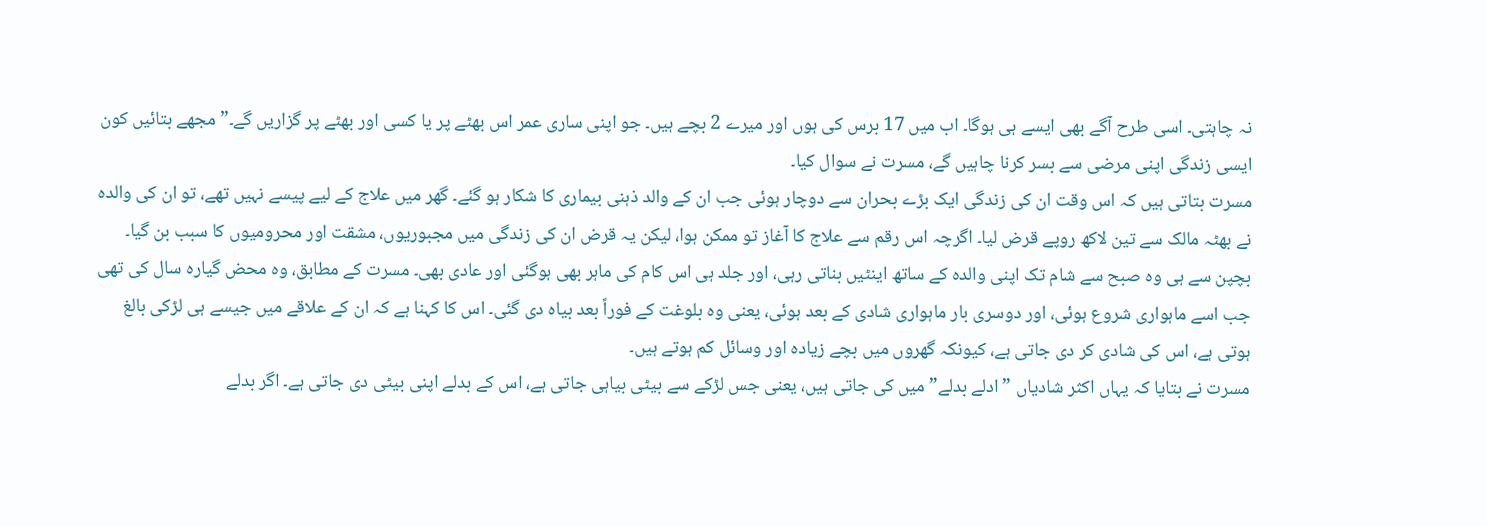نہ چاہتی۔ اسی طرح آگے بھی ایسے ہی ہوگا۔ اب میں 17 برس کی ہوں اور میرے 2 بچے ہیں۔ جو اپنی ساری عمر اس بھٹے پر یا کسی اور بھٹے پر گزاریں گے۔” مجھے بتائیں کون ایسی زندگی اپنی مرضی سے بسر کرنا چاہیں گے، مسرت نے سوال کیا۔
مسرت بتاتی ہیں کہ اس وقت ان کی زندگی ایک بڑے بحران سے دوچار ہوئی جب ان کے والد ذہنی بیماری کا شکار ہو گئے۔ گھر میں علاج کے لیے پیسے نہیں تھے، تو ان کی والدہ نے بھٹہ مالک سے تین لاکھ روپے قرض لیا۔ اگرچہ اس رقم سے علاج کا آغاز تو ممکن ہوا، لیکن یہ قرض ان کی زندگی میں مجبوریوں، مشقت اور محرومیوں کا سبب بن گیا۔
بچپن سے ہی وہ صبح سے شام تک اپنی والدہ کے ساتھ اینٹیں بناتی رہی، اور جلد ہی اس کام کی ماہر بھی ہوگئی اور عادی بھی۔ مسرت کے مطابق، وہ محض گیارہ سال کی تھی جب اسے ماہواری شروع ہوئی، اور دوسری بار ماہواری شادی کے بعد ہوئی، یعنی وہ بلوغت کے فوراً بعد بیاہ دی گئی۔ اس کا کہنا ہے کہ ان کے علاقے میں جیسے ہی لڑکی بالغ ہوتی ہے، اس کی شادی کر دی جاتی ہے، کیونکہ گھروں میں بچے زیادہ اور وسائل کم ہوتے ہیں۔
مسرت نے بتایا کہ یہاں اکثر شادیاں ” ادلے بدلے” میں کی جاتی ہیں، یعنی جس لڑکے سے بیٹی بیاہی جاتی ہے، اس کے بدلے اپنی بیٹی دی جاتی ہے۔ اگر بدلے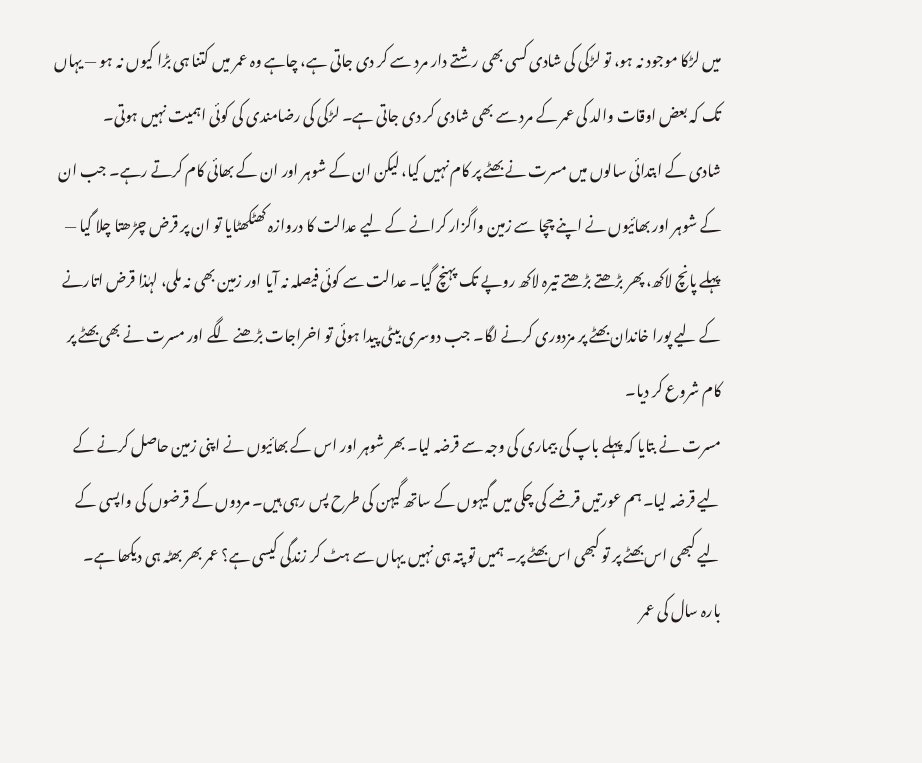میں لڑکا موجود نہ ہو، تو لڑکی کی شادی کسی بھی رشتے دار مرد سے کر دی جاتی ہے، چاہے وہ عمر میں کتنا ہی بڑا کیوں نہ ہو — یہاں تک کہ بعض اوقات والد کی عمر کے مرد سے بھی شادی کر دی جاتی ہے۔ لڑکی کی رضامندی کی کوئی اہمیت نہیں ہوتی۔
شادی کے ابتدائی سالوں میں مسرت نے بھٹے پر کام نہیں کیا، لیکن ان کے شوہر اور ان کے بھائی کام کرتے رہے۔ جب ان کے شوہر اور بھائیوں نے اپنے چچا سے زمین واگزار کرانے کے لیے عدالت کا دروازہ کھٹکھٹایا تو ان پر قرض چڑھتا چلا گیا — پہلے پانچ لاکھ، پھر بڑھتے بڑھتے تیرہ لاکھ روپے تک پہنچ گیا۔ عدالت سے کوئی فیصلہ نہ آیا اور زمین بھی نہ ملی، لہٰذا قرض اتارنے کے لیے پورا خاندان بھٹے پر مزدوری کرنے لگا۔ جب دوسری بیٹی پیدا ہوئی تو اخراجات بڑھنے لگے اور مسرت نے بھی بھٹے پر کام شروع کر دیا۔
مسرت نے بتایا کہ پہلے باپ کی بیماری کی وجہ سے قرضہ لیا۔ بھر شوہر اور اس کے بھائیوں نے اپنی زمین حاصل کرنے کے لیے قرضہ لیا۔ ہم عورتیں قرضے کی چکی میں گیہوں کے ساتھ گیہن کی طرح پس رہی ہیں۔ مردوں کے قرضوں کی واپسی کے لیے کبھی اس بھٹے پر تو کبھی اس بھٹے پر۔ ہمیں تو پتہ ہی نہیں یہاں سے ہٹ کر زندگی کیسی ہے؟ عمر بھر بھٹہ ہی دیکھا ہے۔ بارہ سال کی عمر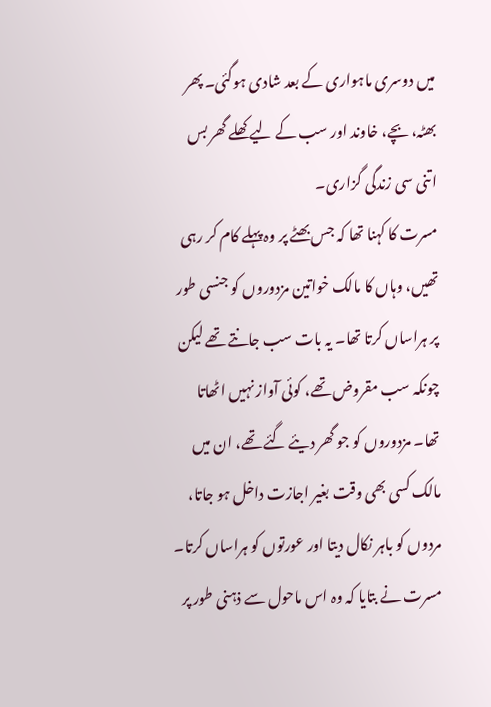میں دوسری ماہواری کے بعد شادی ہوگئی۔ پھر بھٹہ، بچے، خاوند اور سب کے لیے کھلے گھر بس اتنی سی زندگی گزاری۔
مسرت کا کہنا تھا کہ جس بھٹے پر وہ پہلے کام کر رہی تھیں، وہاں کا مالک خواتین مزدوروں کو جنسی طور پر ہراساں کرتا تھا۔ یہ بات سب جانتے تھے لیکن چونکہ سب مقروض تھے، کوئی آواز نہیں اٹھاتا تھا۔ مزدوروں کو جو گھر دیئے گئے تھے، ان میں مالک کسی بھی وقت بغیر اجازت داخل ہو جاتا، مردوں کو باہر نکال دیتا اور عورتوں کو ہراساں کرتا۔ مسرت نے بتایا کہ وہ اس ماحول سے ذہنی طور پر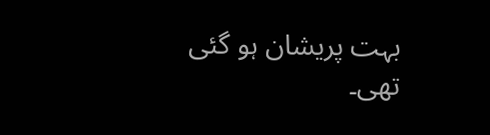بہت پریشان ہو گئی تھی۔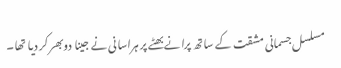مسلسل جسمانی مشقت کے ساتھ پرانے بھٹے پر ہراسانی نے جینا دوبھر کر دیا تھا۔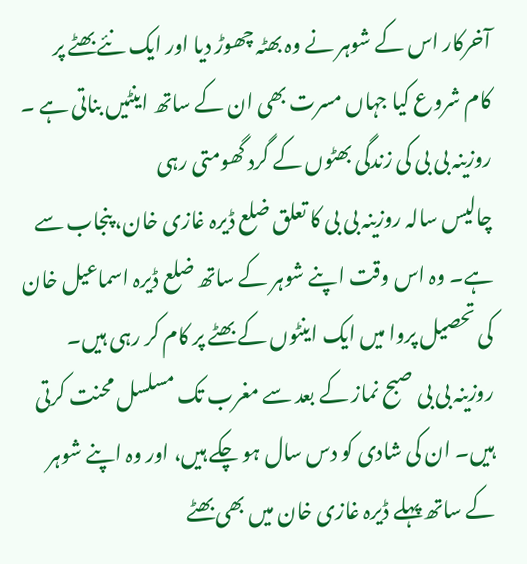آخرکار اس کے شوہر نے وہ بھٹہ چھوڑ دیا اور ایک نئے بھٹے پر کام شروع کیا جہاں مسرت بھی ان کے ساتھ اینٹیں بناتی ہے ۔
روزینہ بی بی کی زندگی بھٹوں کے گرد گھومتی رہی
چالیس سالہ روزینہ بی بی کا تعلق ضلع ڈیرہ غازی خان، پنجاب سے ہے۔ وہ اس وقت اپنے شوہر کے ساتھ ضلع ڈیرہ اسماعیل خان کی تحصیل پروا میں ایک اینٹوں کے بھٹے پر کام کر رہی ہیں۔ روزینہ بی بی صبح نماز کے بعد سے مغرب تک مسلسل محنت کرتی ہیں۔ ان کی شادی کو دس سال ہو چکے ہیں، اور وہ اپنے شوہر کے ساتھ پہلے ڈیرہ غازی خان میں بھی بھٹے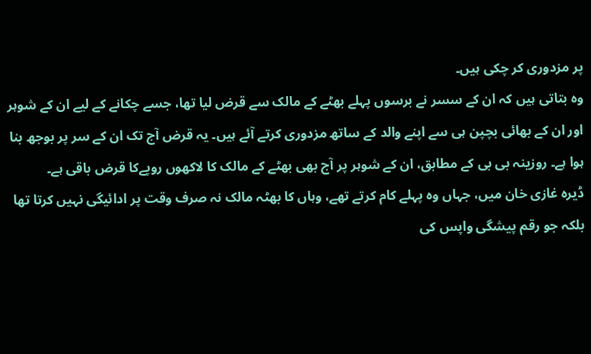پر مزدوری کر چکی ہیں۔
وہ بتاتی ہیں کہ ان کے سسر نے برسوں پہلے بھٹے کے مالک سے قرض لیا تھا، جسے چکانے کے لیے ان کے شوہر اور ان کے بھائی بچپن ہی سے اپنے والد کے ساتھ مزدوری کرتے آئے ہیں۔ یہ قرض آج تک ان کے سر پر بوجھ بنا ہوا ہے۔ روزینہ بی بی کے مطابق، ان کے شوہر پر آج بھی بھٹے کے مالک کا لاکھوں روپےکا قرض باقی ہے۔
ڈیرہ غازی خان میں، جہاں وہ پہلے کام کرتے تھے، وہاں کا بھٹہ مالک نہ صرف وقت پر ادائیگی نہیں کرتا تھا بلکہ جو رقم پیشگی واپس کی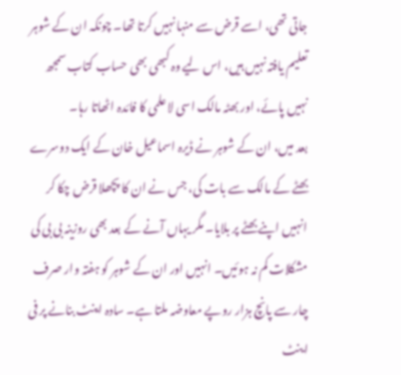جاتی تھی، اسے قرض سے منہا نہیں کرتا تھا۔ چونکہ ان کے شوہر تعلیم یافتہ نہیں ہیں، اس لیے وہ کبھی بھی حساب کتاب سمجھ نہیں پائے، اور بھٹہ مالک اسی لاعلمی کا فائدہ اٹھاتا رہا۔
بعد میں، ان کے شوہر نے ڈیرہ اسماعیل خان کے ایک دوسرے بھٹے کے مالک سے بات کی، جس نے ان کا پچھلا قرض چکا کر انہیں اپنے بھٹے پر بلایا۔ مگر یہاں آنے کے بعد بھی روزینہ بی بی کی مشکلات کم نہ ہوئیں۔ انہیں اور ان کے شوہر کو ہفتہ وار صرف چار سے پانچ ہزار روپے معاوضہ ملتا ہے۔ سادہ اینٹ بنانے پر فی اینٹ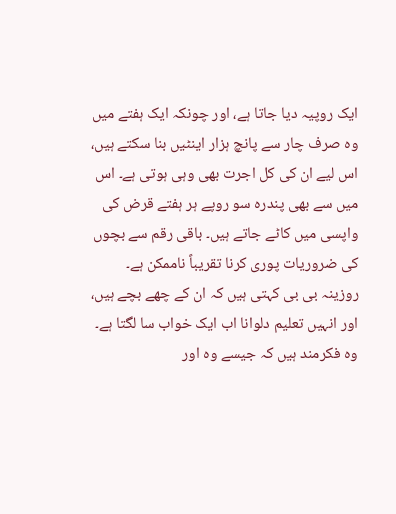ایک روپیہ دیا جاتا ہے، اور چونکہ ایک ہفتے میں وہ صرف چار سے پانچ ہزار اینٹیں بنا سکتے ہیں، اس لیے ان کی کل اجرت بھی وہی ہوتی ہے۔ اس میں سے بھی پندرہ سو روپے ہر ہفتے قرض کی واپسی میں کاٹے جاتے ہیں۔ باقی رقم سے بچوں کی ضروریات پوری کرنا تقریباً ناممکن ہے۔
روزینہ بی بی کہتی ہیں کہ ان کے چھے بچے ہیں، اور انہیں تعلیم دلوانا اب ایک خواب سا لگتا ہے۔ وہ فکرمند ہیں کہ جیسے وہ اور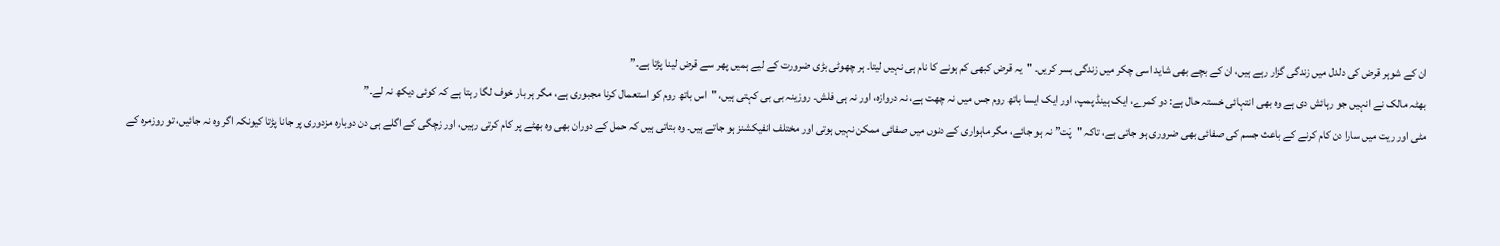ان کے شوہر قرض کی دلدل میں زندگی گزار رہے ہیں، ان کے بچے بھی شاید اسی چکر میں زندگی بسر کریں۔ "یہ قرض کبھی کم ہونے کا نام ہی نہیں لیتا۔ ہر چھوٹی بڑی ضرورت کے لیے ہمیں پھر سے قرض لینا پڑتا ہے۔”
بھٹہ مالک نے انہیں جو رہائش دی ہے وہ بھی انتہائی خستہ حال ہے: دو کمرے، ایک ہینڈ پمپ، اور ایک ایسا باتھ روم جس میں نہ چھت ہے، نہ دروازہ، اور نہ ہی فلش۔ روزینہ بی بی کہتی ہیں، "اس باتھ روم کو استعمال کرنا مجبوری ہے، مگر ہر بار خوف لگا رہتا ہے کہ کوئی دیکھ نہ لے۔”
مٹی اور ریت میں سارا دن کام کرنے کے باعث جسم کی صفائی بھی ضروری ہو جاتی ہے، تاکہ "پَت” نہ ہو جائے، مگر ماہواری کے دنوں میں صفائی ممکن نہیں ہوتی اور مختلف انفیکشنز ہو جاتے ہیں۔ وہ بتاتی ہیں کہ حمل کے دوران بھی وہ بھٹے پر کام کرتی رہیں، اور زچگی کے اگلے ہی دن دوبارہ مزدوری پر جانا پڑتا کیونکہ اگر وہ نہ جائیں، تو روزمرہ کے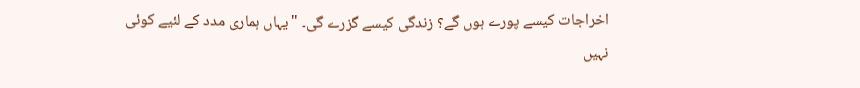اخراجات کیسے پورے ہوں گے؟ زندگی کیسے گزرے گی۔ "یہاں ہماری مدد کے لئیے کوئی نہیں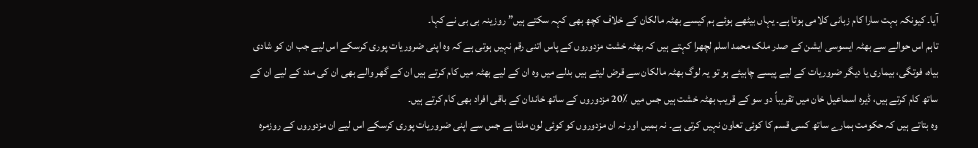آیا۔ کیونکہ بہت سارا کام زبانی کلامی ہوتا ہے۔ یہاں بیٹھے ہوئے ہم کیسے بھٹہ مالکان کے خلاف کچھ بھی کہہ سکتے ہیں” روزینہ بی بی نے کہا۔
تاہم اس حوالے سے بھٹہ ایسوسی ایشن کے صدر ملک محمد اسلم لچھرا کہتے ہیں کہ بھٹہ خشت مزدوروں کے پاس اتنی رقم نہیں ہوتی ہے کہ وہ اپنی ضروریات پوری کرسکے اس لیے جب ان کو شادی بیاہ، فوتگی، بیماری یا دیگر ضروریات کے لیے پیسے چاہیئے ہو تو یہ لوگ بھٹہ مالکان سے قرض لیتے ہیں بدلے میں وہ ان کے لیے بھٹہ میں کام کرتے ہیں ان کے گھر والے بھی ان کی مدد کے لیے ان کے ساتھ کام کرتے ہیں، ڈیرہ اسماعیل خان میں تقریباً دو سو کے قریب بھٹہ خشت ہیں جس میں ٪20 مزدوروں کے ساتھ خاندان کے باقی افراد بھی کام کرتے ہیں۔
وہ بتاتے ہیں کہ حکومت ہمارے ساتھ کسی قسم کا کوئی تعاون نہیں کرتی ہے۔ نہ ہمیں اور نہ ان مزدوروں کو کوئی لون ملتا ہے جس سے اپنی ضروریات پوری کرسکے اس لیے ان مزدوروں کے روزمرہ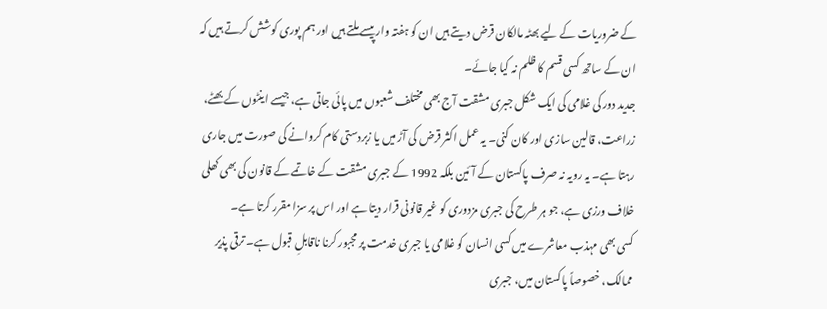کے ضروریات کے لیے بھٹہ مالکان قرض دیتے ہیں ان کو ہفتہ وار پیسے ملتے ہیں اور ہم پوری کوشش کرتے ہیں کہ ان کے ساتھ کسی قسم کا ظلم نہ کیا جائے۔
جدید دور کی غلامی کی ایک شکل جبری مشقت آج بھی مختلف شعبوں میں پائی جاتی ہے، جیسے اینٹوں کے بھٹے، زراعت، قالین سازی اور کان کنی۔ یہ عمل اکثر قرض کی آڑ میں یا زبردستی کام کروانے کی صورت میں جاری رہتا ہے۔ یہ رویہ نہ صرف پاکستان کے آئین بلکہ 1992 کے جبری مشقت کے خاتمے کے قانون کی بھی کھلی خلاف ورزی ہے، جو ہر طرح کی جبری مزدوری کو غیر قانونی قرار دیتا ہے اور اس پر سزا مقرر کرتا ہے۔
کسی بھی مہذب معاشرے میں کسی انسان کو غلامی یا جبری خدمت پر مجبور کرنا ناقابلِ قبول ہے۔ ترقی پذیر ممالک، خصوصاً پاکستان میں، جبری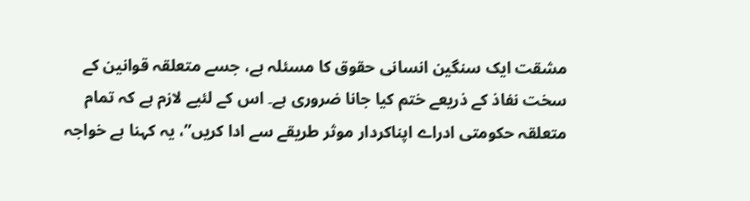مشقت ایک سنگین انسانی حقوق کا مسئلہ ہے، جسے متعلقہ قوانین کے سخت نفاذ کے ذریعے ختم کیا جانا ضروری ہے۔ اس کے لئیے لازم ہے کہ تمام متعلقہ حکومتی ادراے اپناکردار موثر طریقے سے ادا کریں”، یہ کہنا ہے خواجہ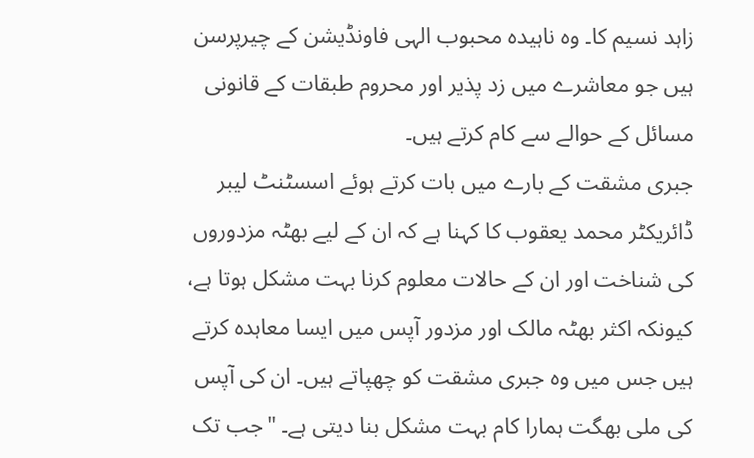زاہد نسیم کا۔ وہ ناہیدہ محبوب الہی فاونڈیشن کے چیرپرسن ہیں جو معاشرے میں زد پذیر اور محروم طبقات کے قانونی مسائل کے حوالے سے کام کرتے ہیں۔
جبری مشقت کے بارے میں بات کرتے ہوئے اسسٹنٹ لیبر ڈائریکٹر محمد یعقوب کا کہنا ہے کہ ان کے لیے بھٹہ مزدوروں کی شناخت اور ان کے حالات معلوم کرنا بہت مشکل ہوتا ہے، کیونکہ اکثر بھٹہ مالک اور مزدور آپس میں ایسا معاہدہ کرتے ہیں جس میں وہ جبری مشقت کو چھپاتے ہیں۔ ان کی آپس کی ملی بھگت ہمارا کام بہت مشکل بنا دیتی ہے۔ "جب تک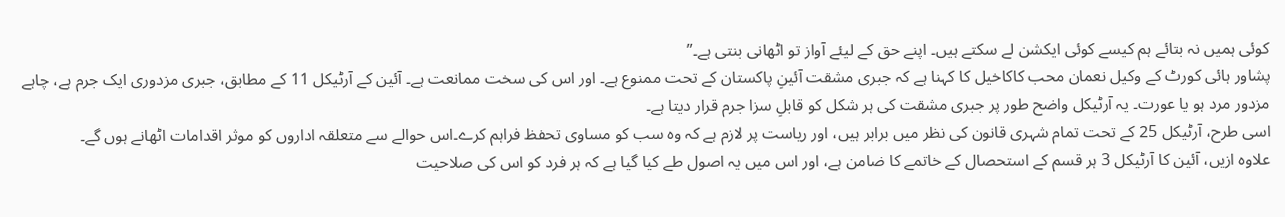کوئی ہمیں نہ بتائے ہم کیسے کوئی ایکشن لے سکتے ہیں۔ اپنے حق کے لیئے آواز تو اٹھانی بنتی ہے۔”
پشاور ہائی کورٹ کے وکیل نعمان محب کاکاخیل کا کہنا ہے کہ جبری مشقت آئینِ پاکستان کے تحت ممنوع ہے۔ اور اس کی سخت ممانعت ہے۔ آئین کے آرٹیکل 11 کے مطابق، جبری مزدوری ایک جرم ہے، چاہے مزدور مرد ہو یا عورت۔ یہ آرٹیکل واضح طور پر جبری مشقت کی ہر شکل کو قابلِ سزا جرم قرار دیتا ہے۔
اسی طرح، آرٹیکل 25 کے تحت تمام شہری قانون کی نظر میں برابر ہیں، اور ریاست پر لازم ہے کہ وہ سب کو مساوی تحفظ فراہم کرے۔اس حوالے سے متعلقہ اداروں کو موثر اقدامات اٹھانے ہوں گے۔
علاوہ ازیں، آئین کا آرٹیکل 3 ہر قسم کے استحصال کے خاتمے کا ضامن ہے، اور اس میں یہ اصول طے کیا گیا ہے کہ ہر فرد کو اس کی صلاحیت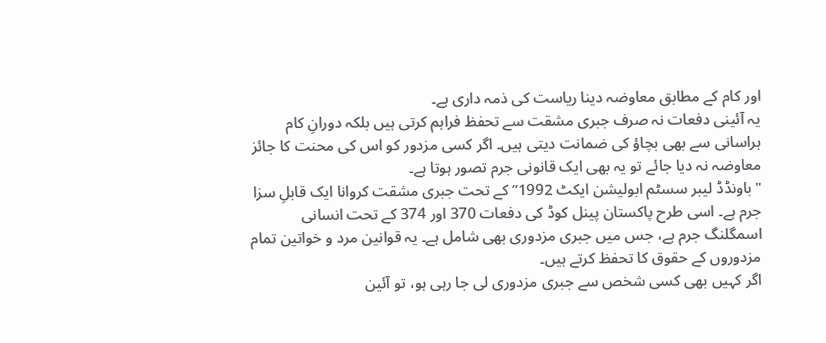اور کام کے مطابق معاوضہ دینا ریاست کی ذمہ داری ہے۔
یہ آئینی دفعات نہ صرف جبری مشقت سے تحفظ فراہم کرتی ہیں بلکہ دورانِ کام ہراسانی سے بھی بچاؤ کی ضمانت دیتی ہیں۔ اگر کسی مزدور کو اس کی محنت کا جائز معاوضہ نہ دیا جائے تو یہ بھی ایک قانونی جرم تصور ہوتا ہے۔
"باونڈڈ لیبر سسٹم ابولیشن ایکٹ 1992” کے تحت جبری مشقت کروانا ایک قابلِ سزا جرم ہے۔ اسی طرح پاکستان پینل کوڈ کی دفعات 370 اور 374 کے تحت انسانی اسمگلنگ جرم ہے، جس میں جبری مزدوری بھی شامل ہے۔ یہ قوانین مرد و خواتین تمام مزدوروں کے حقوق کا تحفظ کرتے ہیں۔
اگر کہیں بھی کسی شخص سے جبری مزدوری لی جا رہی ہو، تو آئین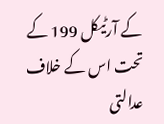کے آرٹیکل 199 کے تحت اس کے خلاف عدالتی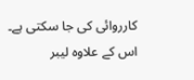کارروائی کی جا سکتی ہے۔ اس کے علاوہ لیبر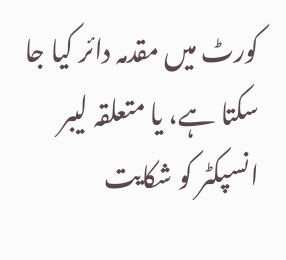کورٹ میں مقدمہ دائر کیا جا سکتا ہے، یا متعلقہ لیبر انسپکٹر کو شکایت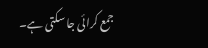جمع کرائی جا سکتی ہے۔